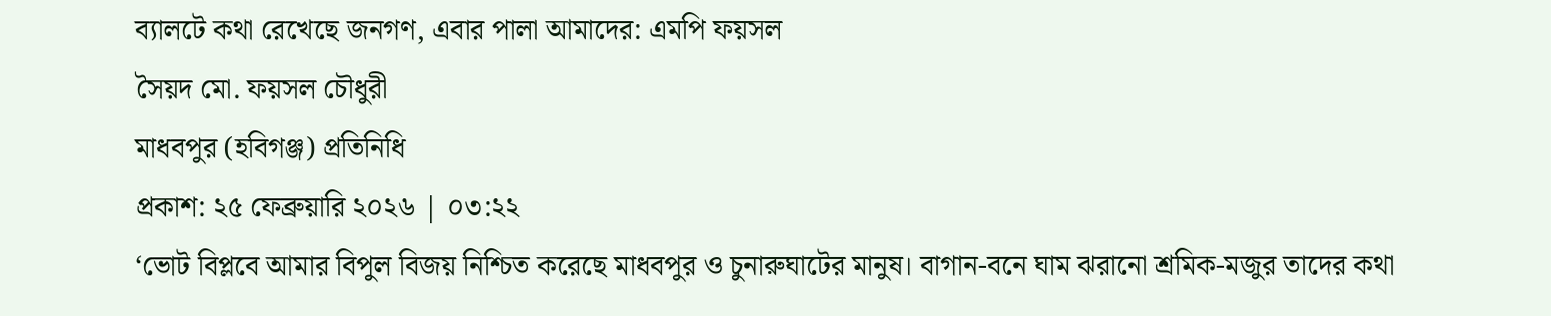ব্যালটে কথা রেখেছে জনগণ, এবার পালা আমাদের: এমপি ফয়সল
সৈয়দ মো. ফয়সল চৌধুরী
মাধবপুর (হবিগঞ্জ) প্রতিনিধি
প্রকাশ: ২৫ ফেব্রুয়ারি ২০২৬ | ০৩:২২
‘ভোট বিপ্লবে আমার বিপুল বিজয় নিশ্চিত করেছে মাধবপুর ও চুনারুঘাটের মানুষ। বাগান-বনে ঘাম ঝরানো শ্রমিক-মজুর তাদের কথা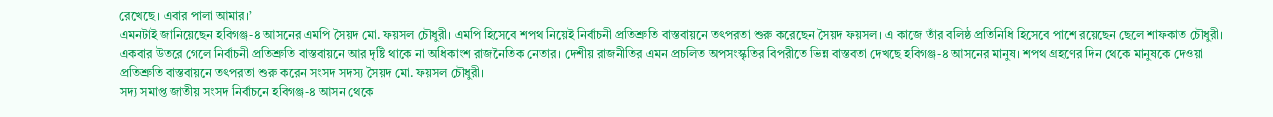রেখেছে। এবার পালা আমার।’
এমনটাই জানিয়েছেন হবিগঞ্জ-৪ আসনের এমপি সৈয়দ মো. ফয়সল চৌধুরী। এমপি হিসেবে শপথ নিয়েই নির্বাচনী প্রতিশ্রুতি বাস্তবায়নে তৎপরতা শুরু করেছেন সৈয়দ ফয়সল। এ কাজে তাঁর বলিষ্ঠ প্রতিনিধি হিসেবে পাশে রয়েছেন ছেলে শাফকাত চৌধুরী।
একবার উতরে গেলে নির্বাচনী প্রতিশ্রুতি বাস্তবায়নে আর দৃষ্টি থাকে না অধিকাংশ রাজনৈতিক নেতার। দেশীয় রাজনীতির এমন প্রচলিত অপসংস্কৃতির বিপরীতে ভিন্ন বাস্তবতা দেখছে হবিগঞ্জ-৪ আসনের মানুষ। শপথ গ্রহণের দিন থেকে মানুষকে দেওয়া প্রতিশ্রুতি বাস্তবায়নে তৎপরতা শুরু করেন সংসদ সদস্য সৈয়দ মো. ফয়সল চৌধুরী।
সদ্য সমাপ্ত জাতীয় সংসদ নির্বাচনে হবিগঞ্জ-৪ আসন থেকে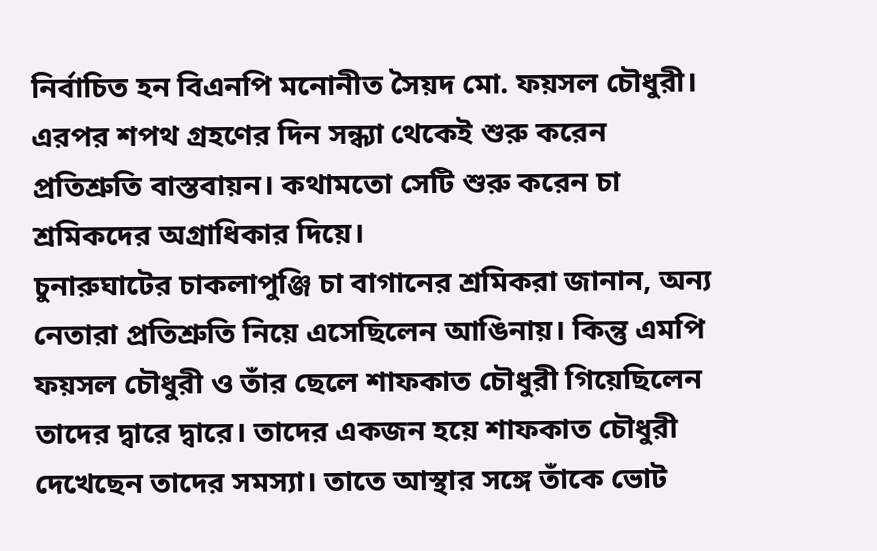নির্বাচিত হন বিএনপি মনোনীত সৈয়দ মো. ফয়সল চৌধুরী। এরপর শপথ গ্রহণের দিন সন্ধ্যা থেকেই শুরু করেন প্রতিশ্রুতি বাস্তবায়ন। কথামতো সেটি শুরু করেন চা শ্রমিকদের অগ্রাধিকার দিয়ে।
চুনারুঘাটের চাকলাপুঞ্জি চা বাগানের শ্রমিকরা জানান, অন্য নেতারা প্রতিশ্রুতি নিয়ে এসেছিলেন আঙিনায়। কিন্তু এমপি ফয়সল চৌধুরী ও তাঁর ছেলে শাফকাত চৌধুরী গিয়েছিলেন তাদের দ্বারে দ্বারে। তাদের একজন হয়ে শাফকাত চৌধুরী দেখেছেন তাদের সমস্যা। তাতে আস্থার সঙ্গে তাঁকে ভোট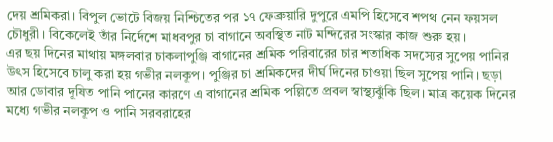দেয় শ্রমিকরা। বিপুল ভোটে বিজয় নিশ্চিতের পর ১৭ ফেব্রুয়ারি দুপুরে এমপি হিসেবে শপথ নেন ফয়সল চৌধুরী। বিকেলেই তাঁর নির্দেশে মাধবপুর চা বাগানে অবস্থিত নাট মন্দিরের সংস্কার কাজ শুরু হয়।
এর ছয় দিনের মাথায় মঙ্গলবার চাকলাপুঞ্জি বাগানের শ্রমিক পরিবারের চার শতাধিক সদস্যের সুপেয় পানির উৎস হিসেবে চালু করা হয় গভীর নলকূপ। পুঞ্জির চা শ্রমিকদের দীর্ঘ দিনের চাওয়া ছিল সুপেয় পানি। ছড়া আর ডোবার দূষিত পানি পানের কারণে এ বাগানের শ্রমিক পল্লিতে প্রবল স্বাস্থ্যঝুঁকি ছিল। মাত্র কয়েক দিনের মধ্যে গভীর নলকূপ ও পানি সরবরাহের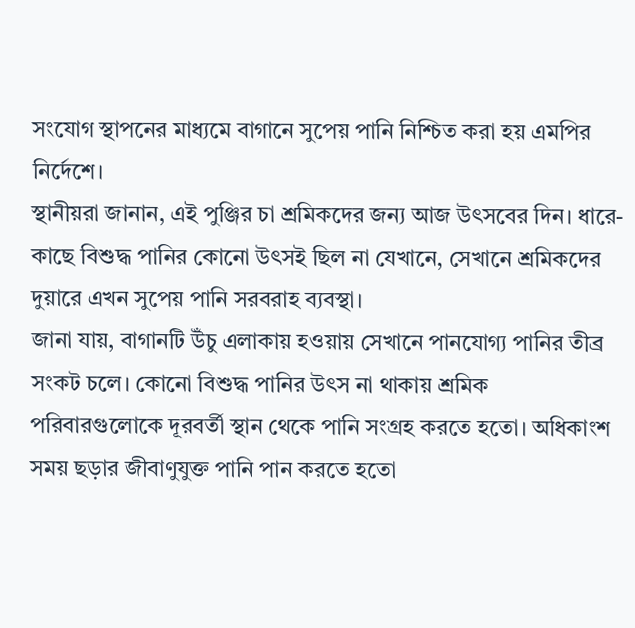সংযোগ স্থাপনের মাধ্যমে বাগানে সুপেয় পানি নিশ্চিত করা হয় এমপির নির্দেশে।
স্থানীয়রা জানান, এই পুঞ্জির চা শ্রমিকদের জন্য আজ উৎসবের দিন। ধারে-কাছে বিশুদ্ধ পানির কোনো উৎসই ছিল না যেখানে, সেখানে শ্রমিকদের দুয়ারে এখন সুপেয় পানি সরবরাহ ব্যবস্থা।
জানা যায়, বাগানটি উঁচু এলাকায় হওয়ায় সেখানে পানযোগ্য পানির তীব্র সংকট চলে। কোনো বিশুদ্ধ পানির উৎস না থাকায় শ্রমিক পরিবারগুলোকে দূরবর্তী স্থান থেকে পানি সংগ্রহ করতে হতো। অধিকাংশ সময় ছড়ার জীবাণুযুক্ত পানি পান করতে হতো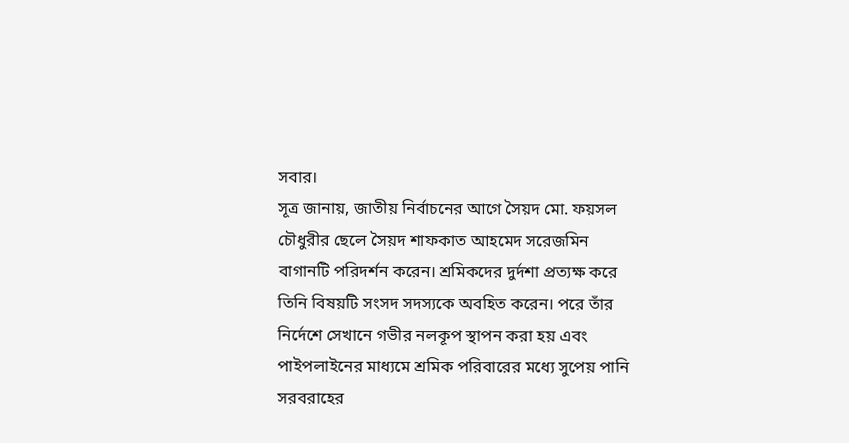সবার।
সূত্র জানায়, জাতীয় নির্বাচনের আগে সৈয়দ মো. ফয়সল চৌধুরীর ছেলে সৈয়দ শাফকাত আহমেদ সরেজমিন বাগানটি পরিদর্শন করেন। শ্রমিকদের দুর্দশা প্রত্যক্ষ করে তিনি বিষয়টি সংসদ সদস্যকে অবহিত করেন। পরে তাঁর নির্দেশে সেখানে গভীর নলকূপ স্থাপন করা হয় এবং পাইপলাইনের মাধ্যমে শ্রমিক পরিবারের মধ্যে সুপেয় পানি সরবরাহের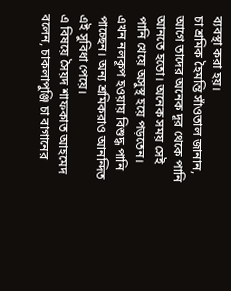ব্যবস্থা করা হয়।
চা শ্রমিক হৈমন্তি সাঁওতাল জানান, আগে তাদের অনেক দূর থেকে পানি আনতে হতো। অনেক সময় সেই পানি খেয়ে অসুস্থ হয়ে পড়তেন। এখন নলকূপ হওয়ায় বিশুদ্ধ পানি পাচ্ছেন। অন্য শ্রমিকরাও আনন্দিত এই সুবিধা পেয়ে।
এ বিষয়ে সৈয়দ শাফকাত আহমেদ বলেন, চাকলাপুঞ্জি চা বাগানের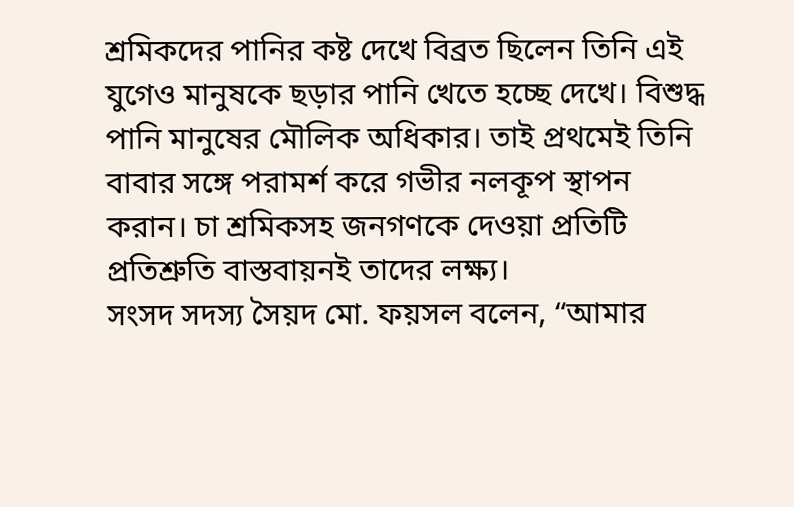শ্রমিকদের পানির কষ্ট দেখে বিব্রত ছিলেন তিনি এই যুগেও মানুষকে ছড়ার পানি খেতে হচ্ছে দেখে। বিশুদ্ধ পানি মানুষের মৌলিক অধিকার। তাই প্রথমেই তিনি বাবার সঙ্গে পরামর্শ করে গভীর নলকূপ স্থাপন করান। চা শ্রমিকসহ জনগণকে দেওয়া প্রতিটি প্রতিশ্রুতি বাস্তবায়নই তাদের লক্ষ্য।
সংসদ সদস্য সৈয়দ মো. ফয়সল বলেন, “আমার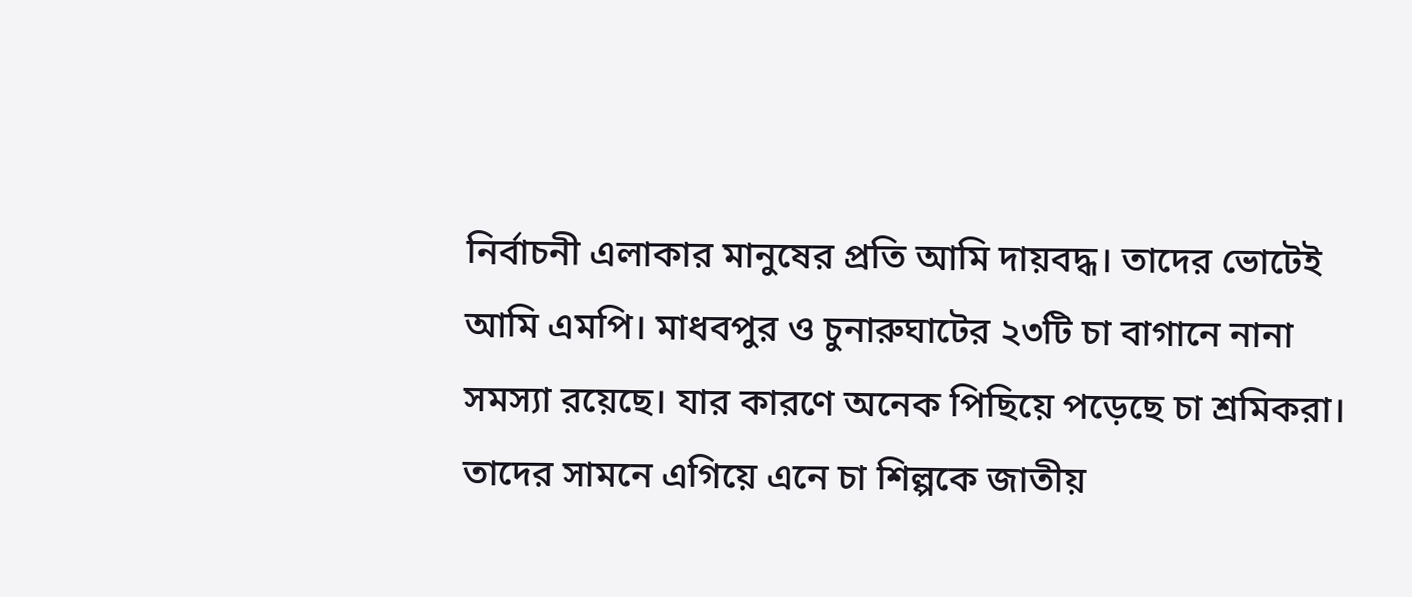নির্বাচনী এলাকার মানুষের প্রতি আমি দায়বদ্ধ। তাদের ভোটেই আমি এমপি। মাধবপুর ও চুনারুঘাটের ২৩টি চা বাগানে নানা সমস্যা রয়েছে। যার কারণে অনেক পিছিয়ে পড়েছে চা শ্রমিকরা। তাদের সামনে এগিয়ে এনে চা শিল্পকে জাতীয়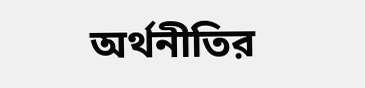অর্থনীতির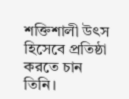শক্তিশালী উৎস হিসেবে প্রতিষ্ঠা করতে চান তিনি।